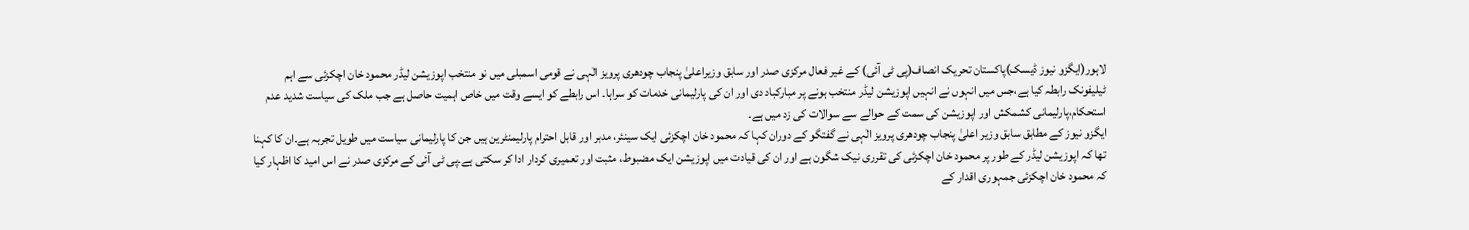لاہور(ایگزو نیوز ڈیسک)پاکستان تحریک انصاف(پی ٹی آئی) کے غیر فعال مرکزی صدر اور سابق وزیراعلیٰ پنجاب چودھری پرویز الٰہی نے قومی اسمبلی میں نو منتخب اپوزیشن لیڈر محمود خان اچکزئی سے اہم ٹیلیفونک رابطہ کیا ہے،جس میں انہوں نے انہیں اپوزیشن لیڈر منتخب ہونے پر مبارکباد دی اور ان کی پارلیمانی خدمات کو سراہا۔ اس رابطے کو ایسے وقت میں خاص اہمیت حاصل ہے جب ملک کی سیاست شدید عدم استحکام،پارلیمانی کشمکش اور اپوزیشن کی سمت کے حوالے سے سوالات کی زد میں ہے۔
ایگزو نیوز کے مطابق سابق وزیر اعلیٰ پنجاب چودھری پرویز الٰہی نے گفتگو کے دوران کہا کہ محمود خان اچکزئی ایک سینئر، مدبر اور قابل احترام پارلیمنٹرین ہیں جن کا پارلیمانی سیاست میں طویل تجربہ ہے۔ان کا کہنا تھا کہ اپوزیشن لیڈر کے طور پر محمود خان اچکزئی کی تقرری نیک شگون ہے اور ان کی قیادت میں اپوزیشن ایک مضبوط، مثبت اور تعمیری کردار ادا کر سکتی ہے۔پی ٹی آئی کے مرکزی صدر نے اس امید کا اظہار کیا کہ محمود خان اچکزئی جمہوری اقدار کے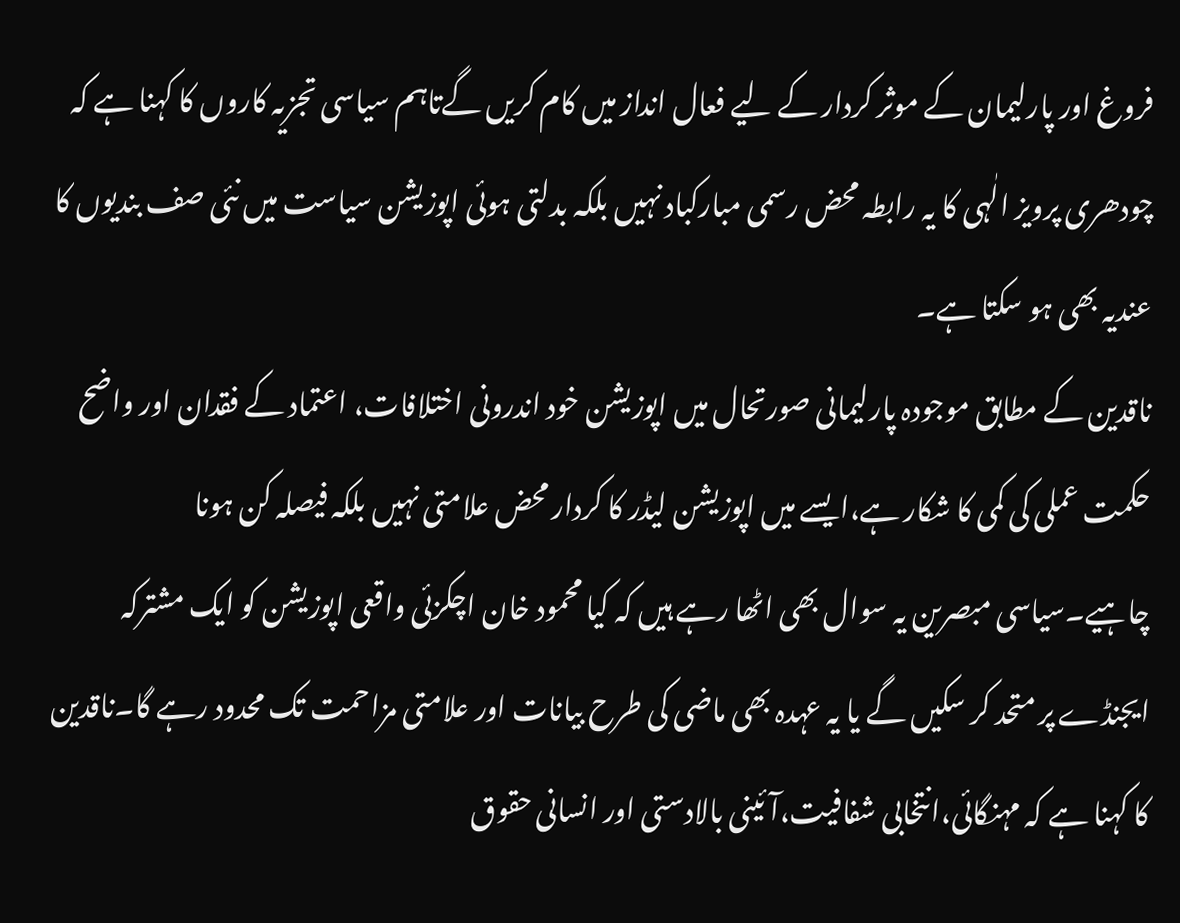فروغ اور پارلیمان کے موثر کردار کے لیے فعال انداز میں کام کریں گےتاہم سیاسی تجزیہ کاروں کا کہنا ہے کہ چودھری پرویز الٰہی کا یہ رابطہ محض رسمی مبارکباد نہیں بلکہ بدلتی ہوئی اپوزیشن سیاست میں نئی صف بندیوں کا عندیہ بھی ہو سکتا ہے۔
ناقدین کے مطابق موجودہ پارلیمانی صورتحال میں اپوزیشن خود اندرونی اختلافات، اعتماد کے فقدان اور واضح حکمت عملی کی کمی کا شکار ہے،ایسے میں اپوزیشن لیڈر کا کردار محض علامتی نہیں بلکہ فیصلہ کن ہونا چاہیے۔سیاسی مبصرین یہ سوال بھی اٹھا رہے ہیں کہ کیا محمود خان اچکزئی واقعی اپوزیشن کو ایک مشترکہ ایجنڈے پر متحد کر سکیں گے یا یہ عہدہ بھی ماضی کی طرح بیانات اور علامتی مزاحمت تک محدود رہے گا۔ناقدین کا کہنا ہے کہ مہنگائی،انتخابی شفافیت،آئینی بالادستی اور انسانی حقوق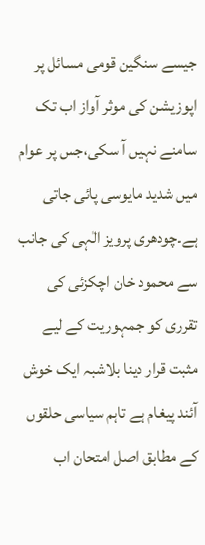جیسے سنگین قومی مسائل پر اپوزیشن کی موثر آواز اب تک سامنے نہیں آ سکی،جس پر عوام میں شدید مایوسی پائی جاتی ہے۔چودھری پرویز الٰہی کی جانب سے محمود خان اچکزئی کی تقرری کو جمہوریت کے لیے مثبت قرار دینا بلاشبہ ایک خوش آئند پیغام ہے تاہم سیاسی حلقوں کے مطابق اصل امتحان اب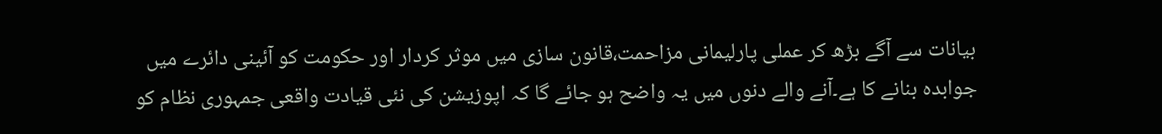بیانات سے آگے بڑھ کر عملی پارلیمانی مزاحمت،قانون سازی میں موثر کردار اور حکومت کو آئینی دائرے میں جوابدہ بنانے کا ہے۔آنے والے دنوں میں یہ واضح ہو جائے گا کہ اپوزیشن کی نئی قیادت واقعی جمہوری نظام کو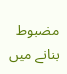مضبوط بنانے میں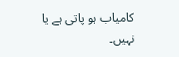کامیاب ہو پاتی ہے یا نہیں۔